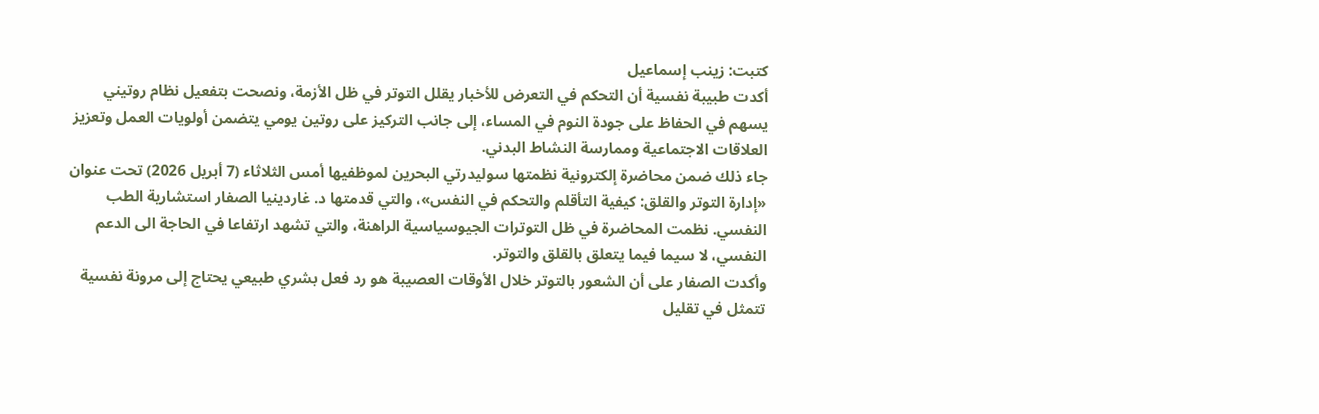كتبت: زينب إسماعيل
أكدت طبيبة نفسية أن التحكم في التعرض للأخبار يقلل التوتر في ظل الأزمة، ونصحت بتفعيل نظام روتيني يسهم في الحفاظ على جودة النوم في المساء، إلى جانب التركيز على روتين يومي يتضمن أولويات العمل وتعزيز العلاقات الاجتماعية وممارسة النشاط البدني.
جاء ذلك ضمن محاضرة إلكترونية نظمتها سوليدرتي البحرين لموظفيها أمس الثلاثاء (7 أبريل 2026) تحت عنوان «إدارة التوتر والقلق: كيفية التأقلم والتحكم في النفس»، والتي قدمتها د. غاردينيا الصفار استشارية الطب النفسي. نظمت المحاضرة في ظل التوترات الجيوسياسية الراهنة، والتي تشهد ارتفاعا في الحاجة الى الدعم النفسي، لا سيما فيما يتعلق بالقلق والتوتر.
وأكدت الصفار على أن الشعور بالتوتر خلال الأوقات العصيبة هو رد فعل بشري طبيعي يحتاج إلى مرونة نفسية تتمثل في تقليل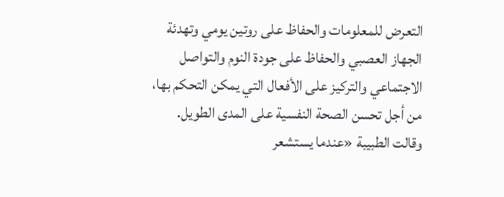التعرض للمعلومات والحفاظ على روتين يومي وتهدئة الجهاز العصبي والحفاظ على جودة النوم والتواصل الاجتماعي والتركيز على الأفعال التي يمكن التحكم بها، من أجل تحسن الصحة النفسية على المدى الطويل.
وقالت الطبيبة «عندما يستشعر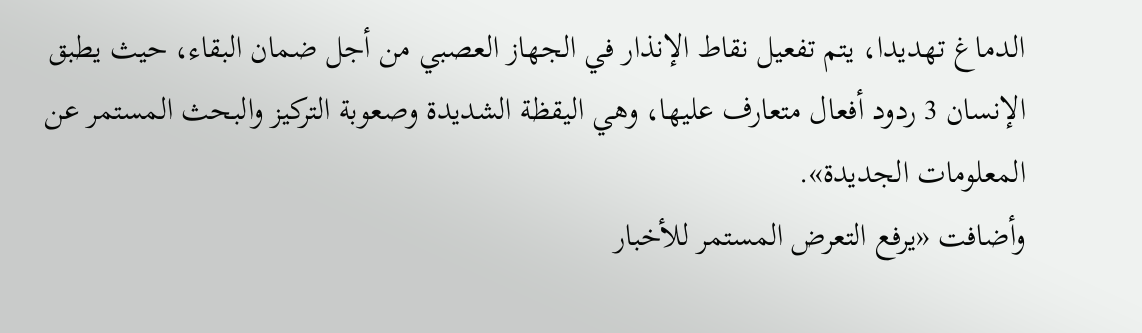الدماغ تهديدا، يتم تفعيل نقاط الإنذار في الجهاز العصبي من أجل ضمان البقاء، حيث يطبق الإنسان 3 ردود أفعال متعارف عليها، وهي اليقظة الشديدة وصعوبة التركيز والبحث المستمر عن المعلومات الجديدة».
وأضافت «يرفع التعرض المستمر للأخبار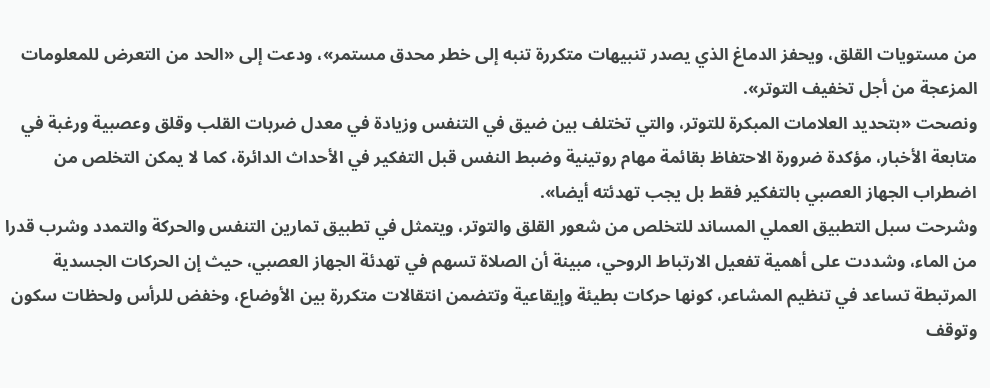من مستويات القلق، ويحفز الدماغ الذي يصدر تنبيهات متكررة تنبه إلى خطر محدق مستمر»، ودعت إلى «الحد من التعرض للمعلومات المزعجة من أجل تخفيف التوتر».
ونصحت «بتحديد العلامات المبكرة للتوتر، والتي تختلف بين ضيق في التنفس وزيادة في معدل ضربات القلب وقلق وعصبية ورغبة في متابعة الأخبار، مؤكدة ضرورة الاحتفاظ بقائمة مهام روتينية وضبط النفس قبل التفكير في الأحداث الدائرة، كما لا يمكن التخلص من اضطراب الجهاز العصبي بالتفكير فقط بل يجب تهدئته أيضا».
وشرحت سبل التطبيق العملي المساند للتخلص من شعور القلق والتوتر، ويتمثل في تطبيق تمارين التنفس والحركة والتمدد وشرب قدرا من الماء، وشددت على أهمية تفعيل الارتباط الروحي، مبينة أن الصلاة تسهم في تهدئة الجهاز العصبي، حيث إن الحركات الجسدية المرتبطة تساعد في تنظيم المشاعر، كونها حركات بطيئة وإيقاعية وتتضمن انتقالات متكررة بين الأوضاع، وخفض للرأس ولحظات سكون وتوقف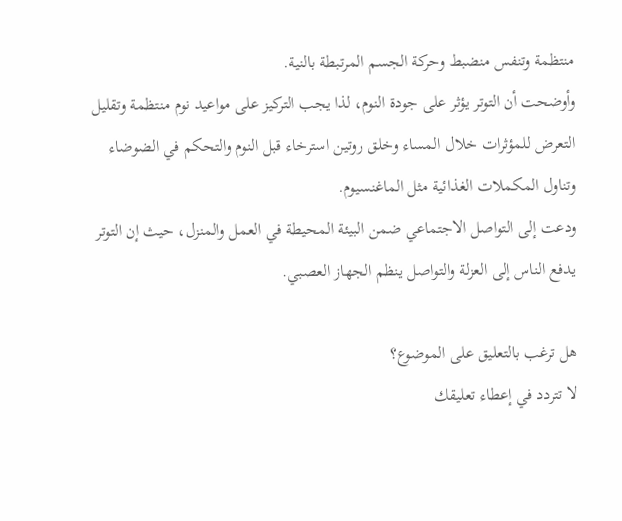منتظمة وتنفس منضبط وحركة الجسم المرتبطة بالنية.
وأوضحت أن التوتر يؤثر على جودة النوم، لذا يجب التركيز على مواعيد نوم منتظمة وتقليل التعرض للمؤثرات خلال المساء وخلق روتين استرخاء قبل النوم والتحكم في الضوضاء وتناول المكملات الغذائية مثل الماغنسيوم.
ودعت إلى التواصل الاجتماعي ضمن البيئة المحيطة في العمل والمنزل، حيث إن التوتر يدفع الناس إلى العزلة والتواصل ينظم الجهاز العصبي.

هل ترغب بالتعليق على الموضوع؟
لا تتردد في إعطاء تعليقك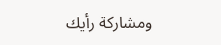ومشاركة رأيك